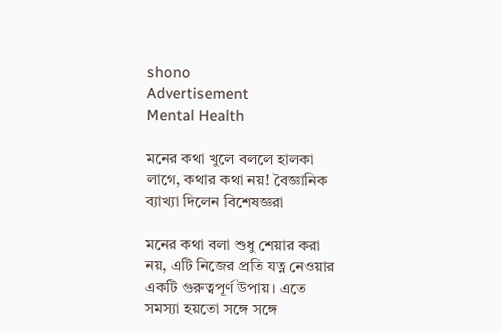shono
Advertisement
Mental Health

মনের কথা খুলে বললে হালকা লাগে, কথার কথা নয়! বৈজ্ঞানিক ব্যাখ্যা দিলেন বিশেষজ্ঞরা

মনের কথা বলা শুধু শেয়ার করা নয়, এটি নিজের প্রতি যত্ন নেওয়ার একটি গুরুত্বপূর্ণ উপায়। এতে সমস্যা হয়তো সঙ্গে সঙ্গে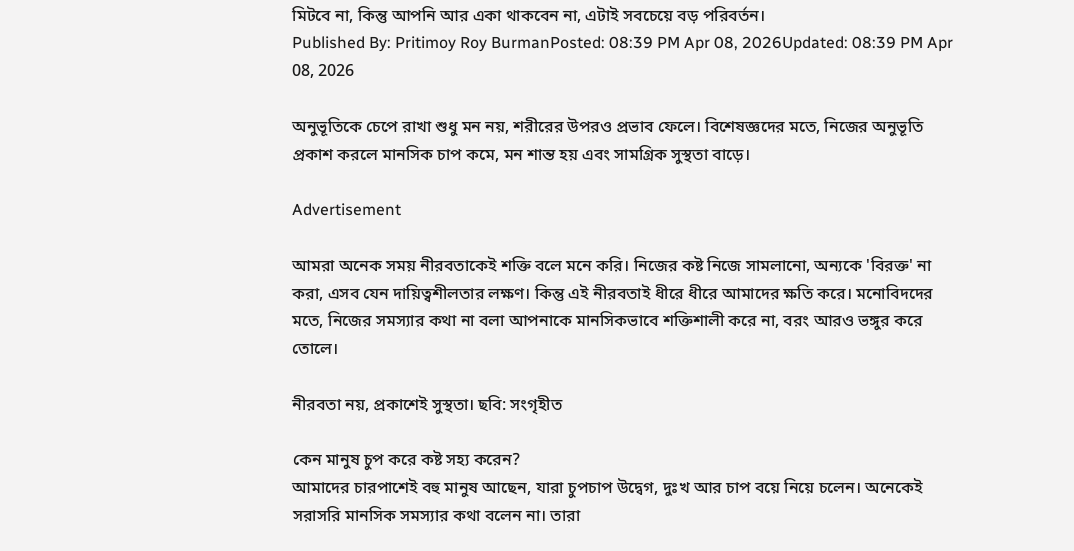মিটবে না, কিন্তু আপনি আর একা থাকবেন না, এটাই সবচেয়ে বড় পরিবর্তন।
Published By: Pritimoy Roy BurmanPosted: 08:39 PM Apr 08, 2026Updated: 08:39 PM Apr 08, 2026

অনুভূতিকে চেপে রাখা শুধু মন নয়, শরীরের উপরও প্রভাব ফেলে। বিশেষজ্ঞদের মতে, নিজের অনুভূতি প্রকাশ করলে মানসিক চাপ কমে, মন শান্ত হয় এবং সামগ্রিক সুস্থতা বাড়ে।

Advertisement

আমরা অনেক সময় নীরবতাকেই শক্তি বলে মনে করি। নিজের কষ্ট নিজে সামলানো, অন্যকে 'বিরক্ত' না করা, এসব যেন দায়িত্বশীলতার লক্ষণ। কিন্তু এই নীরবতাই ধীরে ধীরে আমাদের ক্ষতি করে। মনোবিদদের মতে, নিজের সমস্যার কথা না বলা আপনাকে মানসিকভাবে শক্তিশালী করে না, বরং আরও ভঙ্গুর করে তোলে।

নীরবতা নয়, প্রকাশেই সুস্থতা। ছবি: সংগৃহীত

কেন মানুষ চুপ করে কষ্ট সহ্য করেন?
আমাদের চারপাশেই বহু মানুষ আছেন, যারা চুপচাপ উদ্বেগ, দুঃখ আর চাপ বয়ে নিয়ে চলেন। অনেকেই সরাসরি মানসিক সমস্যার কথা বলেন না। তারা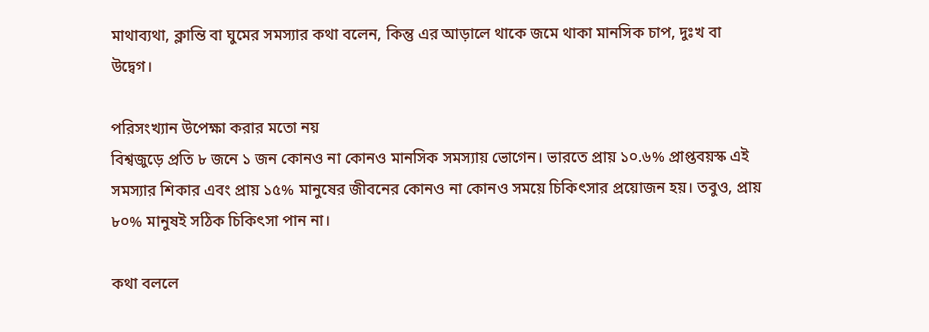মাথাব্যথা, ক্লান্তি বা ঘুমের সমস্যার কথা বলেন, কিন্তু এর আড়ালে থাকে জমে থাকা মানসিক চাপ, দুঃখ বা উদ্বেগ।

পরিসংখ্যান উপেক্ষা করার মতো নয়
বিশ্বজুড়ে প্রতি ৮ জনে ১ জন কোনও না কোনও মানসিক সমস্যায় ভোগেন। ভারতে প্রায় ১০.৬% প্রাপ্তবয়স্ক এই সমস্যার শিকার এবং প্রায় ১৫% মানুষের জীবনের কোনও না কোনও সময়ে চিকিৎসার প্রয়োজন হয়। তবুও, প্রায় ৮০% মানুষই সঠিক চিকিৎসা পান না।

কথা বললে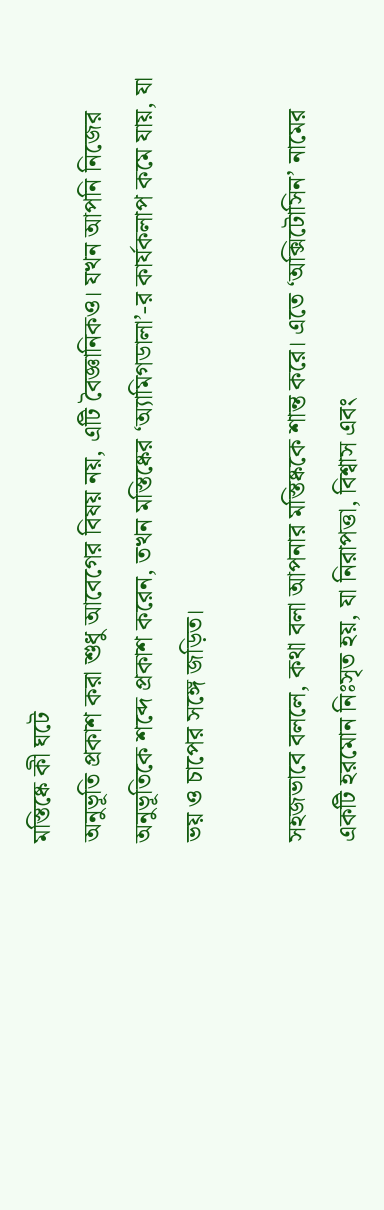মস্তিষ্কে কী ঘটে
অনুভূতি প্রকাশ করা শুধু আবেগের বিষয় নয়, এটি বৈজ্ঞানিকও। যখন আপনি নিজের অনুভূতিকে শব্দে প্রকাশ করেন, তখন মস্তিষ্কের ‘অ্যামিগডালা’-র কার্যকলাপ কমে যায়, যা ভয় ও চাপের সঙ্গে জড়িত।

সহজভাবে বললে, কথা বলা আপনার মস্তিষ্ককে শান্ত করে। এতে ‘অক্সিটোসিন’ নামের একটি হরমোন নিঃসৃত হয়, যা নিরাপত্তা, বিশ্বাস এবং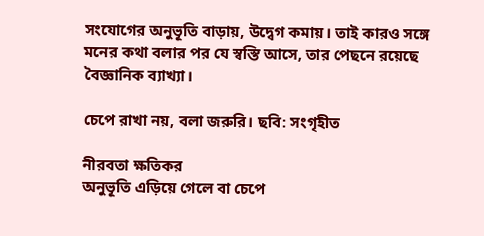সংযোগের অনুভূতি বাড়ায়, উদ্বেগ কমায়। তাই কারও সঙ্গে মনের কথা বলার পর যে স্বস্তি আসে, তার পেছনে রয়েছে বৈজ্ঞানিক ব্যাখ্যা।

চেপে রাখা নয়, বলা জরুরি। ছবি: সংগৃহীত

নীরবতা ক্ষতিকর
অনুভূতি এড়িয়ে গেলে বা চেপে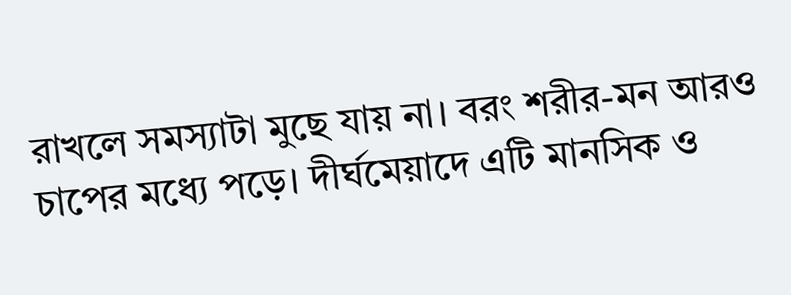রাখলে সমস্যাটা মুছে যায় না। বরং শরীর-মন আরও চাপের মধ্যে পড়ে। দীর্ঘমেয়াদে এটি মানসিক ও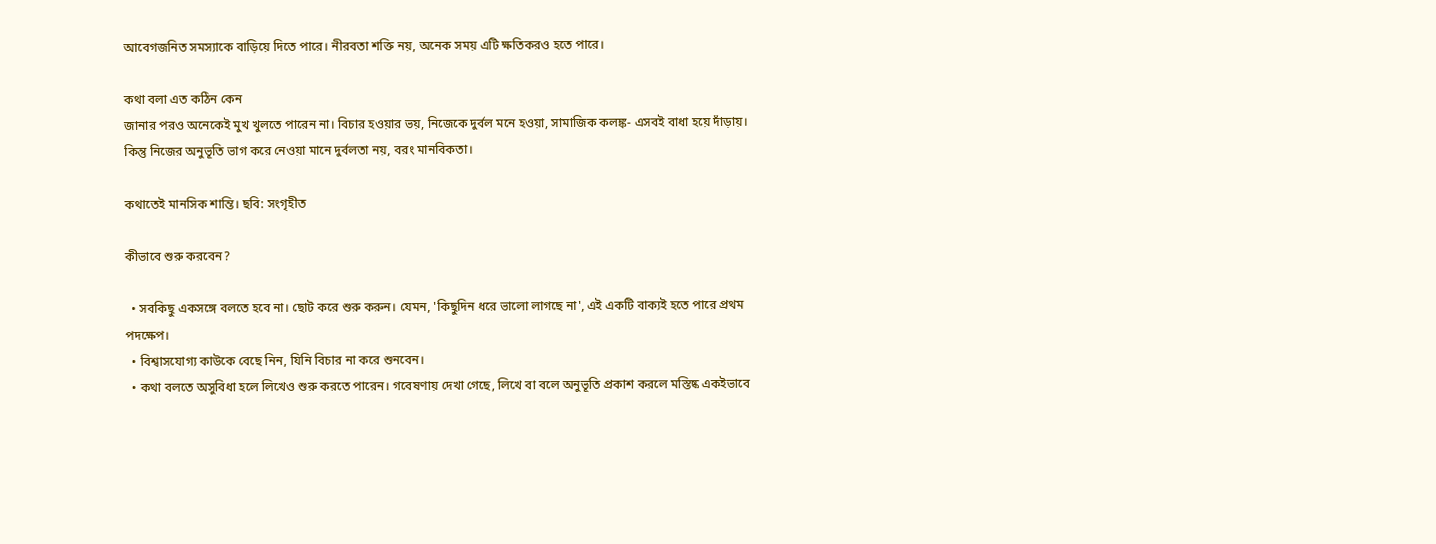আবেগজনিত সমস্যাকে বাড়িয়ে দিতে পারে। নীরবতা শক্তি নয়, অনেক সময় এটি ক্ষতিকরও হতে পারে।

কথা বলা এত কঠিন কেন
জানার পরও অনেকেই মুখ খুলতে পারেন না। বিচার হওয়ার ভয়, নিজেকে দুর্বল মনে হওয়া, সামাজিক কলঙ্ক- এসবই বাধা হয়ে দাঁড়ায়। কিন্তু নিজের অনুভূতি ভাগ করে নেওয়া মানে দুর্বলতা নয়, বরং মানবিকতা।

কথাতেই মানসিক শান্তি। ছবি: সংগৃহীত

কীভাবে শুরু করবেন?

  • সবকিছু একসঙ্গে বলতে হবে না। ছোট করে শুরু করুন। যেমন, 'কিছুদিন ধরে ভালো লাগছে না', এই একটি বাক্যই হতে পারে প্রথম পদক্ষেপ।
  • বিশ্বাসযোগ্য কাউকে বেছে নিন, যিনি বিচার না করে শুনবেন।
  • কথা বলতে অসুবিধা হলে লিখেও শুরু করতে পারেন। গবেষণায় দেখা গেছে, লিখে বা বলে অনুভূতি প্রকাশ করলে মস্তিষ্ক একইভাবে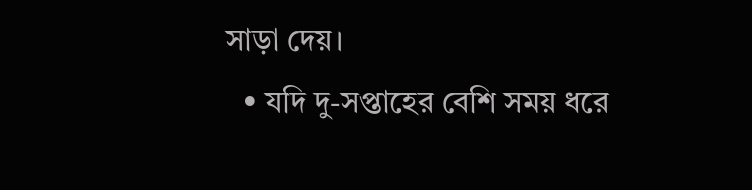সাড়া দেয়।
  • যদি দু-সপ্তাহের বেশি সময় ধরে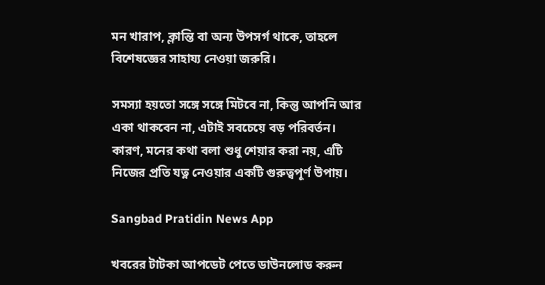মন খারাপ, ক্লান্তি বা অন্য উপসর্গ থাকে, তাহলে বিশেষজ্ঞের সাহায্য নেওয়া জরুরি।

সমস্যা হয়তো সঙ্গে সঙ্গে মিটবে না, কিন্তু আপনি আর একা থাকবেন না, এটাই সবচেয়ে বড় পরিবর্তন। কারণ, মনের কথা বলা শুধু শেয়ার করা নয়, এটি নিজের প্রতি যত্ন নেওয়ার একটি গুরুত্বপূর্ণ উপায়।

Sangbad Pratidin News App

খবরের টাটকা আপডেট পেতে ডাউনলোড করুন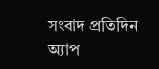সংবাদ প্রতিদিন অ্যাপ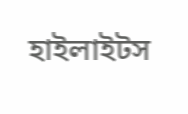হাইলাইটস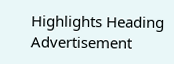Highlights Heading
Advertisement